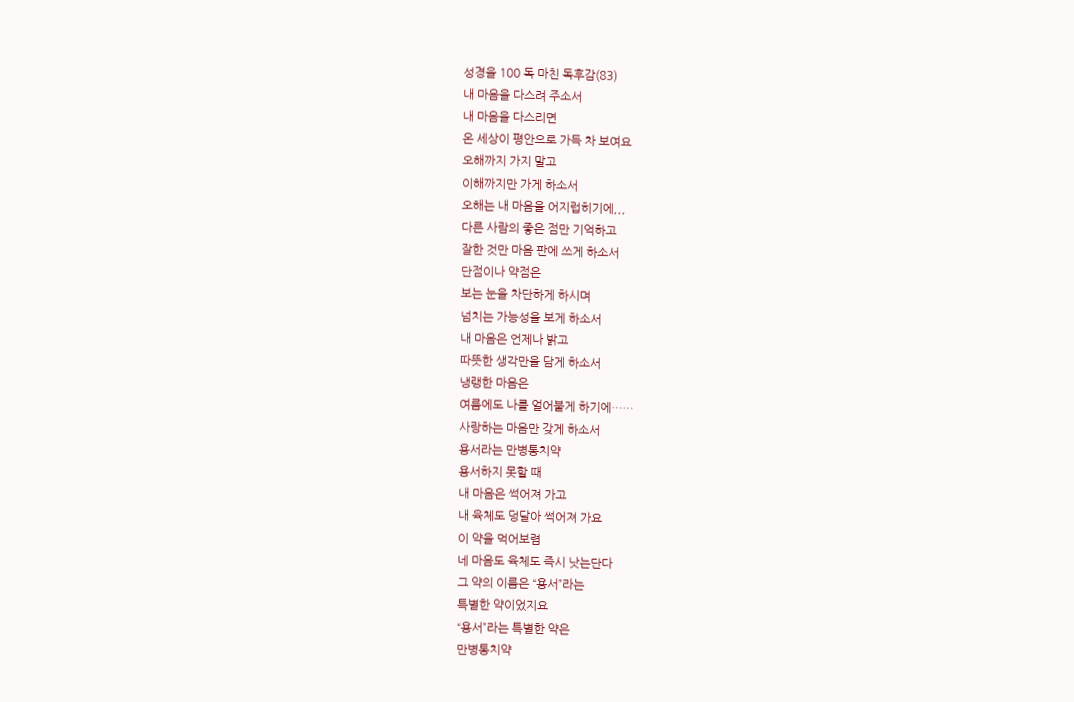성경을 100 독 마친 독후감(83)
내 마음을 다스려 주소서
내 마음을 다스리면
온 세상이 평안으로 가득 차 보여요
오해까지 가지 말고
이해까지만 가게 하소서
오해는 내 마음을 어지럽히기에,,,
다른 사람의 좋은 점만 기억하고
잘한 것만 마음 판에 쓰게 하소서
단점이나 약점은
보는 눈을 차단하게 하시며
넘치는 가능성을 보게 하소서
내 마음은 언제나 밝고
따뜻한 생각만을 담게 하소서
냉랭한 마음은
여름에도 나를 얼어붙게 하기에……
사랑하는 마음만 갖게 하소서
용서라는 만병통치약
용서하지 못할 때
내 마음은 썩어져 가고
내 육체도 덩달아 썩어져 가요
이 약을 먹어보렴
네 마음도 육체도 즉시 낫는단다
그 약의 이름은 “용서”라는
특별한 약이었지요
“용서”라는 특별한 약은
만병통치약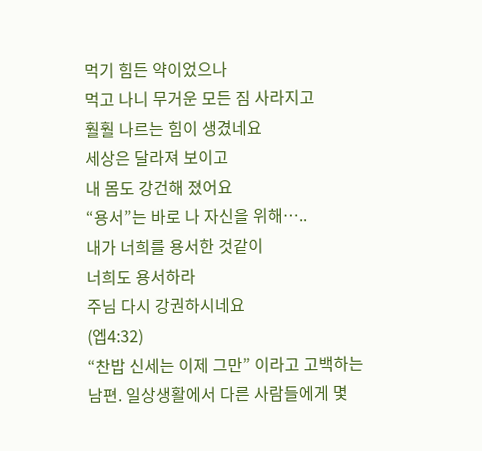먹기 힘든 약이었으나
먹고 나니 무거운 모든 짐 사라지고
훨훨 나르는 힘이 생겼네요
세상은 달라져 보이고
내 몸도 강건해 졌어요
“용서”는 바로 나 자신을 위해…..
내가 너희를 용서한 것같이
너희도 용서하라
주님 다시 강권하시네요
(엡4:32)
“찬밥 신세는 이제 그만” 이라고 고백하는 남편. 일상생활에서 다른 사람들에게 몇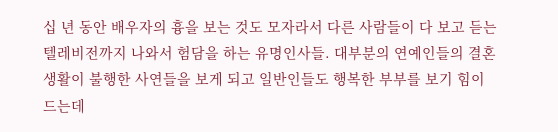십 년 동안 배우자의 흉을 보는 것도 모자라서 다른 사람들이 다 보고 듣는 텔레비전까지 나와서 험담을 하는 유명인사들. 대부분의 연예인들의 결혼 생활이 불행한 사연들을 보게 되고 일반인들도 행복한 부부를 보기 힘이 드는데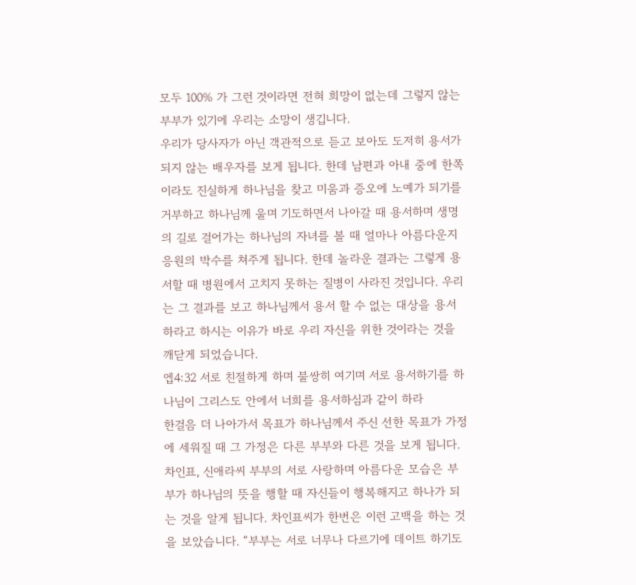모두 100% 가 그런 것이라면 전혀 희망이 없는데 그렇지 않는 부부가 있기에 우리는 소망이 생깁니다.
우리가 당사자가 아닌 객관적으로 듣고 보아도 도저히 용서가 되지 않는 배우자를 보게 됩니다. 한데 남편과 아내 중에 한쪽이라도 진실하게 하나님을 찾고 미움과 증오에 노예가 되기를 거부하고 하나님께 울며 기도하면서 나아갈 때 용서하며 생명의 길로 걸어가는 하나님의 자녀를 볼 때 얼마나 아름다운지 응원의 박수를 쳐주게 됩니다. 한데 놀라운 결과는 그렇게 용서할 때 병원에서 고치지 못하는 질병이 사라진 것입니다. 우리는 그 결과를 보고 하나님께서 용서 할 수 없는 대상을 용서하라고 하시는 이유가 바로 우리 자신을 위한 것이라는 것을 깨닫게 되었습니다.
엡4:32 서로 친절하게 하며 불쌍히 여기며 서로 용서하기를 하나님이 그리스도 안에서 너희를 용서하심과 같이 하라
한걸음 더 나아가서 목표가 하나님께서 주신 선한 목표가 가정에 세워질 때 그 가정은 다른 부부와 다른 것을 보게 됩니다. 차인표, 신애라씨 부부의 서로 사랑하며 아름다운 모습은 부부가 하나님의 뜻을 행할 때 자신들이 행복해지고 하나가 되는 것을 알게 됩니다. 차인표씨가 한번은 이런 고백을 하는 것을 보았습니다. “부부는 서로 너무나 다르기에 데이트 하기도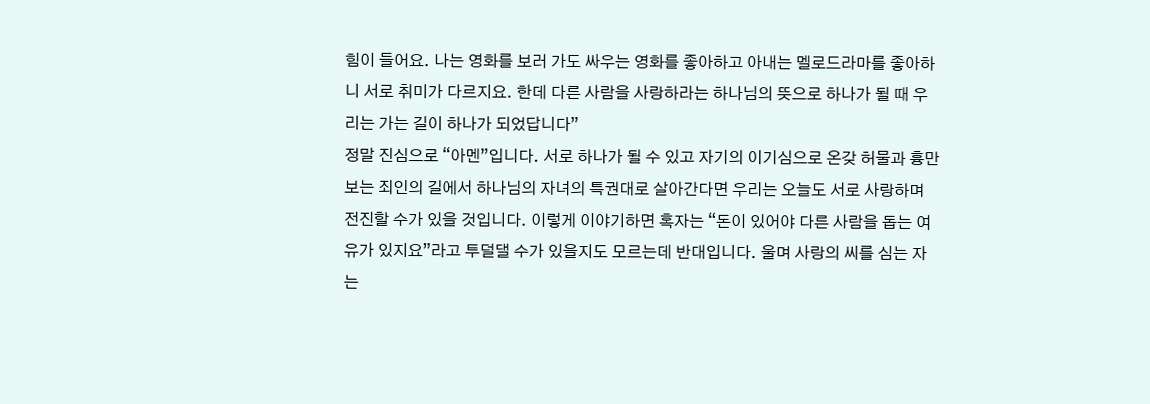힘이 들어요. 나는 영화를 보러 가도 싸우는 영화를 좋아하고 아내는 멜로드라마를 좋아하니 서로 취미가 다르지요. 한데 다른 사람을 사랑하라는 하나님의 뜻으로 하나가 될 때 우리는 가는 길이 하나가 되었답니다”
정말 진심으로 “아멘”입니다. 서로 하나가 될 수 있고 자기의 이기심으로 온갖 허물과 흉만 보는 죄인의 길에서 하나님의 자녀의 특권대로 살아간다면 우리는 오늘도 서로 사랑하며 전진할 수가 있을 것입니다. 이렇게 이야기하면 혹자는 “돈이 있어야 다른 사람을 돕는 여유가 있지요”라고 투덜댈 수가 있을지도 모르는데 반대입니다. 울며 사랑의 씨를 심는 자는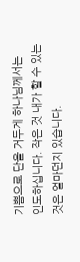기쁨으로 단을 거두게 하나님께서는 인도하십니다. 작은 것 내가 할 수 있는 것은 얼마던지 있습니다.